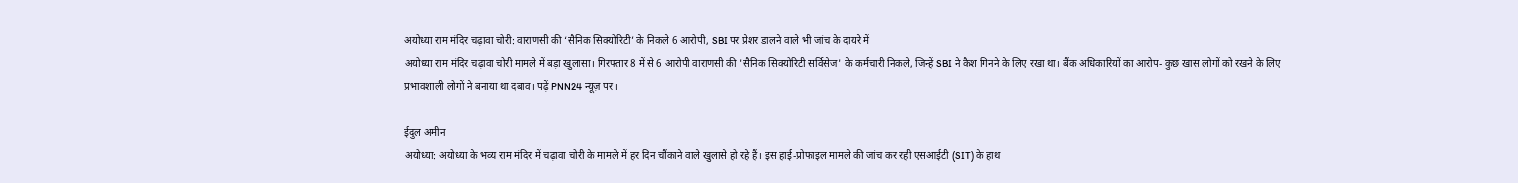अयोध्या राम मंदिर चढ़ावा चोरी: वाराणसी की ‘सैनिक सिक्योरिटी’ के निकले 6 आरोपी, SBI पर प्रेशर डालने वाले भी जांच के दायरे में
अयोध्या राम मंदिर चढ़ावा चोरी मामले में बड़ा खुलासा। गिरफ्तार 8 में से 6 आरोपी वाराणसी की 'सैनिक सिक्योरिटी सर्विसेज' के कर्मचारी निकले, जिन्हें SBI ने कैश गिनने के लिए रखा था। बैंक अधिकारियों का आरोप- कुछ खास लोगों को रखने के लिए प्रभावशाली लोगों ने बनाया था दबाव। पढ़ें PNN24 न्यूज़ पर।

ईदुल अमीन
अयोध्या: अयोध्या के भव्य राम मंदिर में चढ़ावा चोरी के मामले में हर दिन चौंकाने वाले खुलासे हो रहे हैं। इस हाई-प्रोफाइल मामले की जांच कर रही एसआईटी (SIT) के हाथ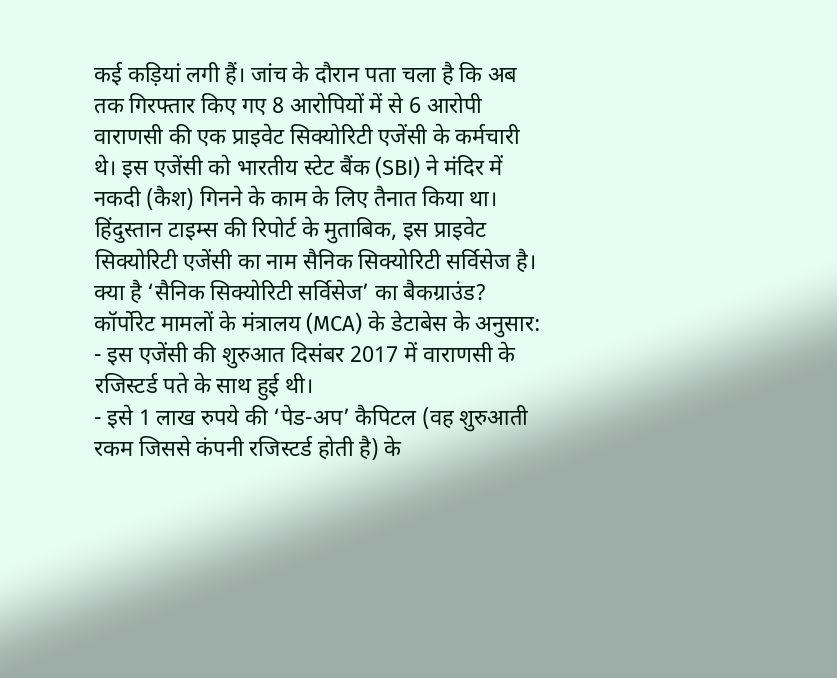कई कड़ियां लगी हैं। जांच के दौरान पता चला है कि अब तक गिरफ्तार किए गए 8 आरोपियों में से 6 आरोपी वाराणसी की एक प्राइवेट सिक्योरिटी एजेंसी के कर्मचारी थे। इस एजेंसी को भारतीय स्टेट बैंक (SBI) ने मंदिर में नकदी (कैश) गिनने के काम के लिए तैनात किया था।
हिंदुस्तान टाइम्स की रिपोर्ट के मुताबिक, इस प्राइवेट सिक्योरिटी एजेंसी का नाम सैनिक सिक्योरिटी सर्विसेज है।
क्या है ‘सैनिक सिक्योरिटी सर्विसेज’ का बैकग्राउंड?
कॉर्पोरेट मामलों के मंत्रालय (MCA) के डेटाबेस के अनुसार:
- इस एजेंसी की शुरुआत दिसंबर 2017 में वाराणसी के रजिस्टर्ड पते के साथ हुई थी।
- इसे 1 लाख रुपये की ‘पेड-अप’ कैपिटल (वह शुरुआती रकम जिससे कंपनी रजिस्टर्ड होती है) के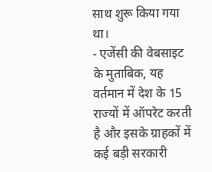साथ शुरू किया गया था।
- एजेंसी की वेबसाइट के मुताबिक, यह वर्तमान में देश के 15 राज्यों में ऑपरेट करती है और इसके ग्राहकों में कई बड़ी सरकारी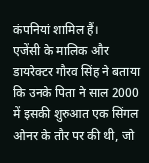कंपनियां शामिल हैं।
एजेंसी के मालिक और डायरेक्टर गौरव सिंह ने बताया कि उनके पिता ने साल 2000 में इसकी शुरुआत एक सिंगल ओनर के तौर पर की थी, जो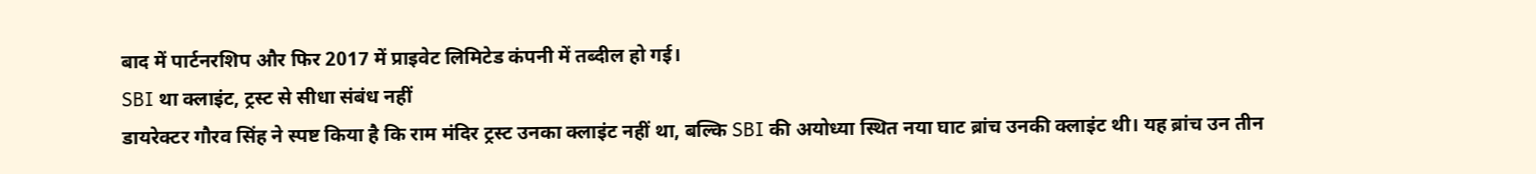बाद में पार्टनरशिप और फिर 2017 में प्राइवेट लिमिटेड कंपनी में तब्दील हो गई।
SBI था क्लाइंट, ट्रस्ट से सीधा संबंध नहीं
डायरेक्टर गौरव सिंह ने स्पष्ट किया है कि राम मंदिर ट्रस्ट उनका क्लाइंट नहीं था, बल्कि SBI की अयोध्या स्थित नया घाट ब्रांच उनकी क्लाइंट थी। यह ब्रांच उन तीन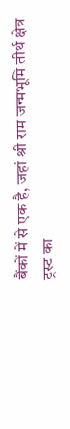बैंकों में से एक है, जहां श्री राम जन्मभूमि तीर्थ क्षेत्र ट्रस्ट का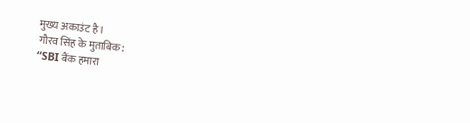मुख्य अकाउंट है।
गौरव सिंह के मुताबिक:
“SBI बैंक हमारा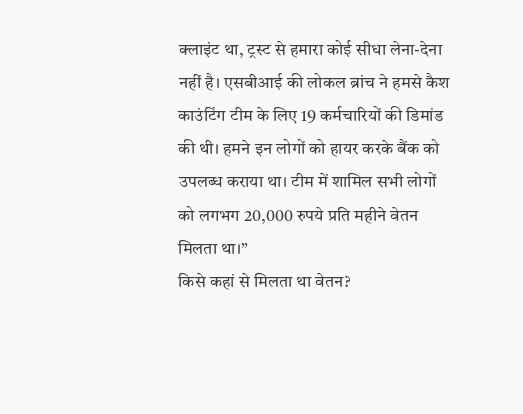क्लाइंट था, ट्रस्ट से हमारा कोई सीधा लेना-देना नहीं है। एसबीआई की लोकल ब्रांच ने हमसे कैश काउंटिंग टीम के लिए 19 कर्मचारियों की डिमांड की थी। हमने इन लोगों को हायर करके बैंक को उपलब्ध कराया था। टीम में शामिल सभी लोगों को लगभग 20,000 रुपये प्रति महीने वेतन मिलता था।”
किसे कहां से मिलता था वेतन?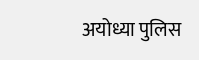अयोध्या पुलिस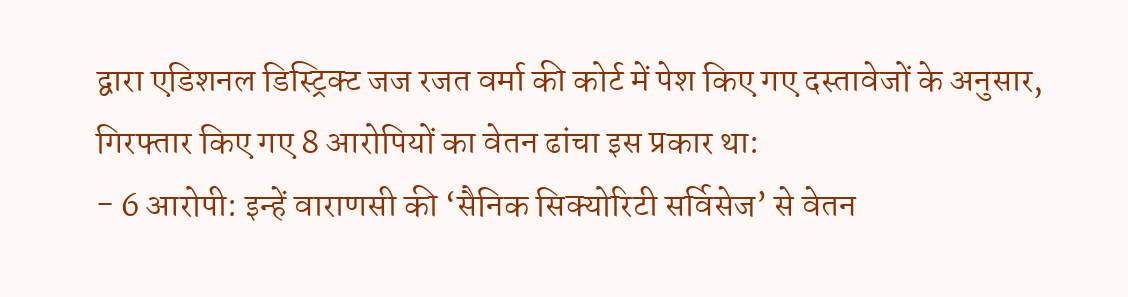द्वारा एडिशनल डिस्ट्रिक्ट जज रजत वर्मा की कोर्ट में पेश किए गए दस्तावेजों के अनुसार, गिरफ्तार किए गए 8 आरोपियों का वेतन ढांचा इस प्रकार था:
- 6 आरोपी: इन्हें वाराणसी की ‘सैनिक सिक्योरिटी सर्विसेज’ से वेतन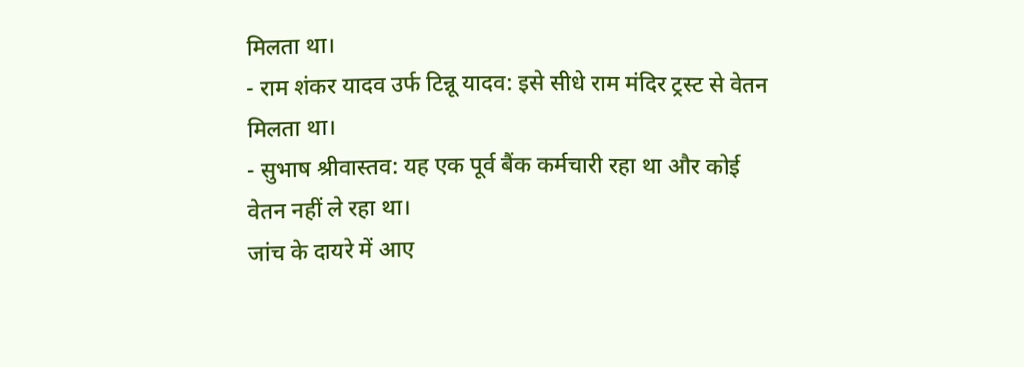मिलता था।
- राम शंकर यादव उर्फ टिन्नू यादव: इसे सीधे राम मंदिर ट्रस्ट से वेतन मिलता था।
- सुभाष श्रीवास्तव: यह एक पूर्व बैंक कर्मचारी रहा था और कोई वेतन नहीं ले रहा था।
जांच के दायरे में आए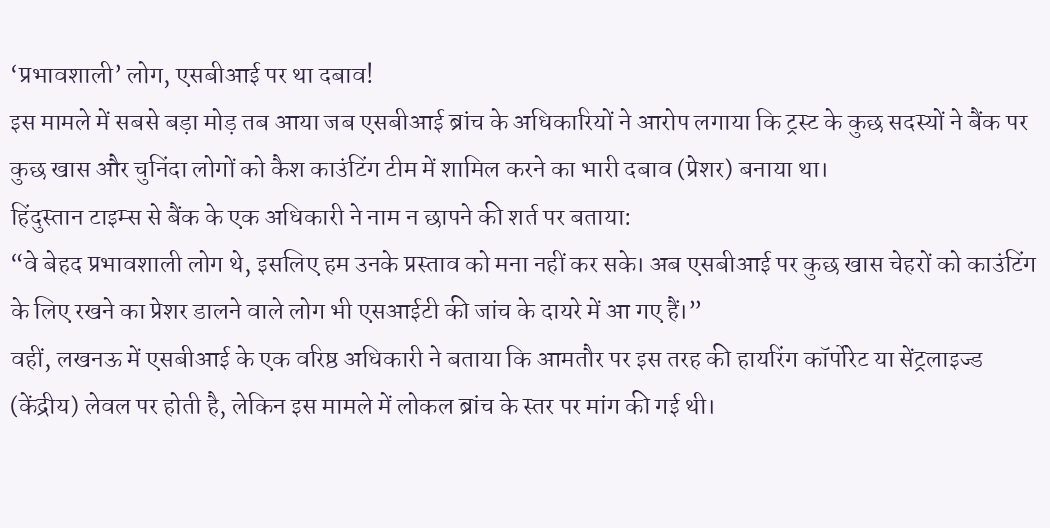‘प्रभावशाली’ लोग, एसबीआई पर था दबाव!
इस मामले में सबसे बड़ा मोड़ तब आया जब एसबीआई ब्रांच के अधिकारियों ने आरोप लगाया कि ट्रस्ट के कुछ सदस्यों ने बैंक पर कुछ खास और चुनिंदा लोगों को कैश काउंटिंग टीम में शामिल करने का भारी दबाव (प्रेशर) बनाया था।
हिंदुस्तान टाइम्स से बैंक के एक अधिकारी ने नाम न छापने की शर्त पर बताया:
“वे बेहद प्रभावशाली लोग थे, इसलिए हम उनके प्रस्ताव को मना नहीं कर सके। अब एसबीआई पर कुछ खास चेहरों को काउंटिंग के लिए रखने का प्रेशर डालने वाले लोग भी एसआईटी की जांच के दायरे में आ गए हैं।”
वहीं, लखनऊ में एसबीआई के एक वरिष्ठ अधिकारी ने बताया कि आमतौर पर इस तरह की हायरिंग कॉर्पोरेट या सेंट्रलाइज्ड (केंद्रीय) लेवल पर होती है, लेकिन इस मामले में लोकल ब्रांच के स्तर पर मांग की गई थी।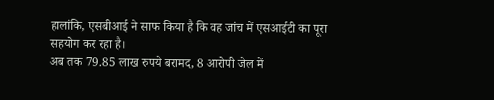हालांकि, एसबीआई ने साफ किया है कि वह जांच में एसआईटी का पूरा सहयोग कर रहा है।
अब तक 79.85 लाख रुपये बरामद, 8 आरोपी जेल में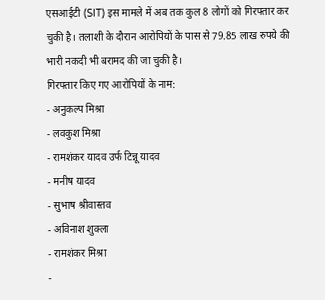एसआईटी (SIT) इस मामले में अब तक कुल 8 लोगों को गिरफ्तार कर चुकी है। तलाशी के दौरान आरोपियों के पास से 79.85 लाख रुपये की भारी नकदी भी बरामद की जा चुकी है।
गिरफ्तार किए गए आरोपियों के नाम:
- अनुकल्प मिश्रा
- लवकुश मिश्रा
- रामशंकर यादव उर्फ टिन्नू यादव
- मनीष यादव
- सुभाष श्रीवास्तव
- अविनाश शुक्ला
- रामशंकर मिश्रा
-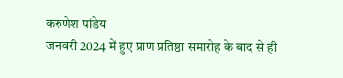करुणेश पांडेय
जनवरी 2024 में हुए प्राण प्रतिष्ठा समारोह के बाद से ही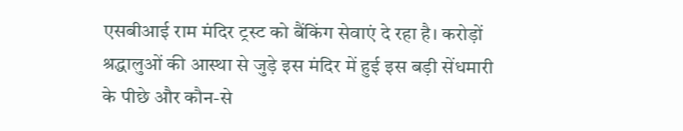एसबीआई राम मंदिर ट्रस्ट को बैंकिंग सेवाएं दे रहा है। करोड़ों श्रद्धालुओं की आस्था से जुड़े इस मंदिर में हुई इस बड़ी सेंधमारी के पीछे और कौन-से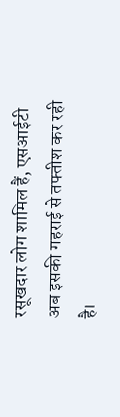रसूखदार लोग शामिल हैं, एसआईटी अब इसकी गहराई से तफ्तीश कर रही है।